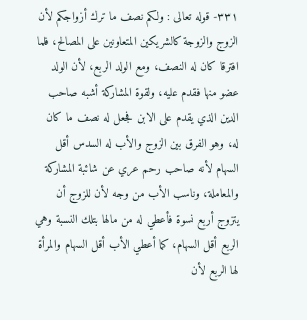٣٣١- قوله تعالى : ولكم نصف ما ترك أزواجكم لأن الزوج والزوجة كالشريكين المتعاونين على المصالح، فلما افترقا كان له النصف، ومع الولد الربع، لأن الولد عضو منها فقدم عليه، ولقوة المشاركة أشبه صاحب الدين الذي يقدم على الابن فجعل له نصف ما كان له، وهو الفرق بين الزوج والأب له السدس أقل السهام لأنه صاحب رحم عري عن شائبة المشاركة والمعاملة، وناسب الأب من وجه لأن للزوج أن يتزوج أربع نسوة فأعطي له من مالها بتلك النسبة وهي الربع أقل السهام، كما أعطي الأب أقل السهام والمرأة لها الربع لأن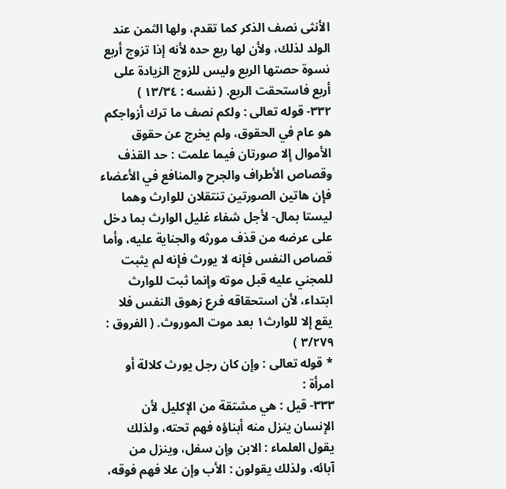الأنثى نصف الذكر كما تقدم، ولها الثمن عند الولد لذلك، ولأن لها ربع حده لأنه إذا تزوج أربع نسوة حصتها الربع وليس للزوج الزيادة على أربع فاستحقت الربع. ( نفسه : ١٣/٣٤ )
٣٣٢- قوله تعالى : ولكم نصف ما ترك أزواجكم هو عام في الحقوق، ولم يخرج عن حقوق الأموال إلا صورتان فيما علمت : حد القذف وقصاص الأطراف والجرح والمنافع في الأعضاء فإن هاتين الصورتين تنتقلان للوارث وهما ليستا بمال- لأجل شفاء غليل الوارث بما دخل على عرضه من قذف مورثه والجناية عليه، وأما قصاص النفس فإنه لا يورث فإنه لم يثبت للمجني عليه قبل موته وإنما ثبت للوارث ابتداء، لأن استحقاقه فرع زهوق النفس فلا يقع إلا للوارث١ بعد موت الموروث. ( الفروق : ٣/٢٧٩ )
* قوله تعالى : وإن كان رجل يورث كلالة أو امرأة :
٣٣٣- قيل : هي مشتقة من الإكليل لأن الإنسان ينزل منه أبناؤه فهم تحته، ولذلك يقول العلماء : الابن وإن سفل، وينزل من آبائه، ولذلك يقولون : الأب وإن علا فهم فوقه،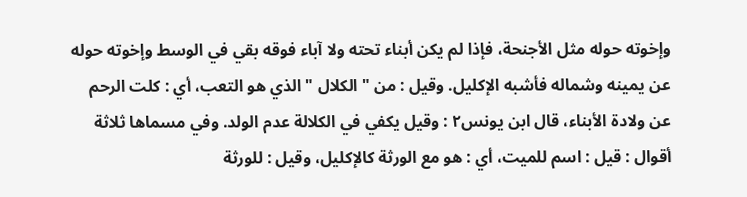وإخوته حوله مثل الأجنحة، فإذا لم يكن أبناء تحته ولا آباء فوقه بقي في الوسط وإخوته حوله عن يمينه وشماله فأشبه الإكليل. وقيل : من " الكلال " الذي هو التعب، أي : كلت الرحم عن ولادة الأبناء، قال ابن يونس٢ : وقيل يكفي في الكلالة عدم الولد. وفي مسماها ثلاثة أقوال : قيل : اسم للميت، أي : هو مع الورثة كالإكليل، وقيل : للورثة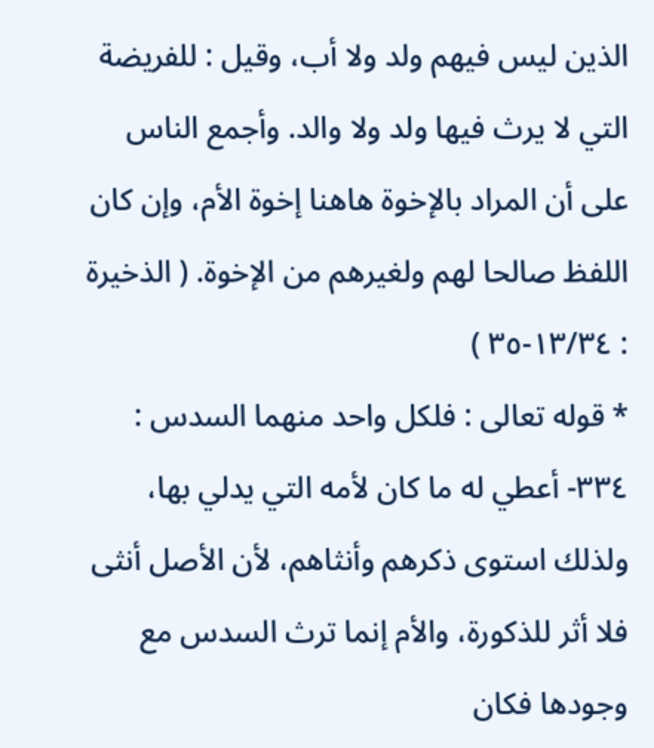الذين ليس فيهم ولد ولا أب، وقيل : للفريضة التي لا يرث فيها ولد ولا والد. وأجمع الناس على أن المراد بالإخوة هاهنا إخوة الأم، وإن كان اللفظ صالحا لهم ولغيرهم من الإخوة. ( الذخيرة : ١٣/٣٤-٣٥ )
* قوله تعالى : فلكل واحد منهما السدس :
٣٣٤- أعطي له ما كان لأمه التي يدلي بها، ولذلك استوى ذكرهم وأنثاهم، لأن الأصل أنثى فلا أثر للذكورة، والأم إنما ترث السدس مع وجودها فكان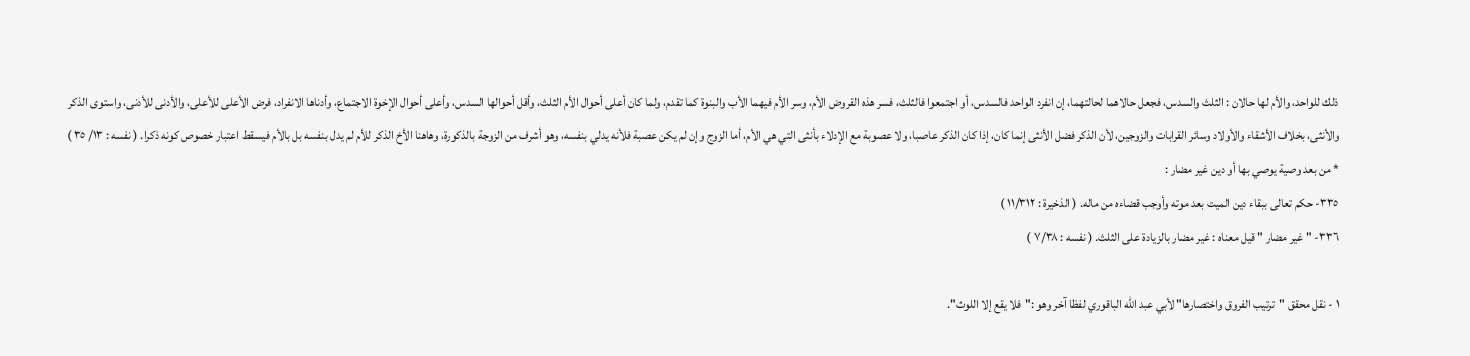ذلك للواحد، والأم لها حالان : الثلث والسدس، فجعل حالاهما لحالتهما، إن انفرد الواحد فالسدس، أو اجتمعوا فالثلث، فسر هذه القروض الأم، وسر الأم فيهما الأب والبنوة كما تقدم، ولما كان أعلى أحوال الأم الثلث، وأقل أحوالها السدس، وأعلى أحوال الإخوة الاجتماع، وأدناها الانفراد، فرض الأعلى للأعلى، والأدنى للأدنى، واستوى الذكر والأنثى، بخلاف الأشقاء والأولاد وسائر القرابات والزوجين، لأن الذكر فضل الأنثى إنما كان، إذا كان الذكر عاصبا، ولا عصوبة مع الإدلاء بأنثى التي هي الأم، أما الزوج وإن لم يكن عصبة فلأنه يدلي بنفسه، وهو أشرف من الزوجة بالذكورة، وهاهنا الأخ الذكر للأم لم يدل بنفسه بل بالأم فيسقط اعتبار خصوص كونه ذكرا. ( نفسه : ١٣/ ٣٥ )
* من بعد وصية يوصي بها أو دين غير مضار :
٣٣٥- حكم تعالى ببقاء دين الميت بعد موته وأوجب قضاءه من ماله. ( الذخيرة : ١١/٣١٢ )
٣٣٦- " غير مضار " قيل معناه : غير مضار بالزيادة على الثلث. ( نفسه : ٧/٣٨ )

١ - نقل محقق "ترتيب الفروق واختصارها" لأبي عبد الله الباقوري لفظا آخر وهو :"فلا يقع إلا اللوث".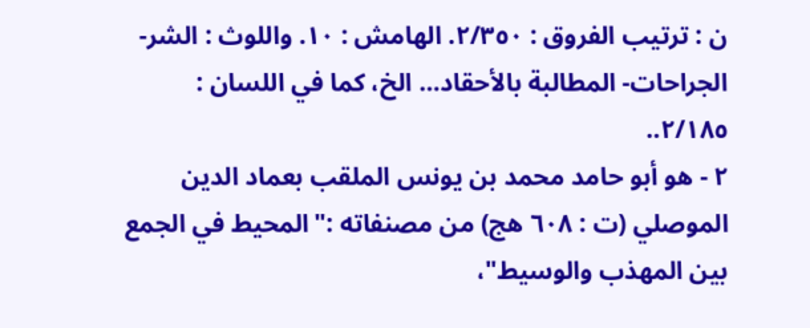ن : ترتيب الفروق : ٢/٣٥٠. الهامش : ١٠. واللوث : الشر- الجراحات- المطالبة بالأحقاد... الخ، كما في اللسان : ٢/١٨٥..
٢ - هو أبو حامد محمد بن يونس الملقب بعماد الدين الموصلي (ت : ٦٠٨ هج) من مصنفاته :"المحيط في الجمع بين المهذب والوسيط"،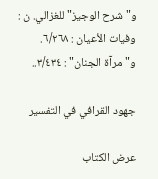و"شرح الوجيز" للغزالي. ن : وفيات الأعيان : ٦/٢٦٨. و"مرآة الجنان" : ٣/٤٣٤..

جهود القرافي في التفسير

عرض الكتاب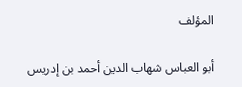المؤلف

أبو العباس شهاب الدين أحمد بن إدريس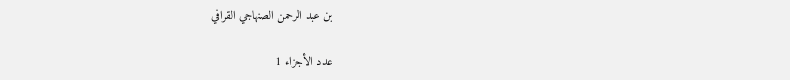بن عبد الرحمن الصنهاجي القرافي

عدد الأجزاء 1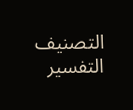التصنيف التفسير